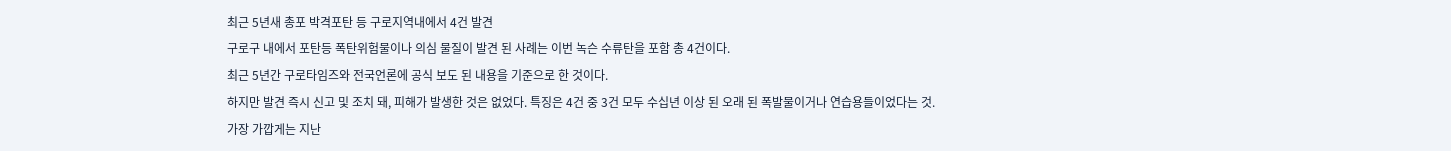최근 5년새 총포 박격포탄 등 구로지역내에서 4건 발견
구로구 내에서 포탄등 폭탄위험물이나 의심 물질이 발견 된 사례는 이번 녹슨 수류탄을 포함 총 4건이다.
최근 5년간 구로타임즈와 전국언론에 공식 보도 된 내용을 기준으로 한 것이다.
하지만 발견 즉시 신고 및 조치 돼, 피해가 발생한 것은 없었다. 특징은 4건 중 3건 모두 수십년 이상 된 오래 된 폭발물이거나 연습용들이었다는 것.
가장 가깝게는 지난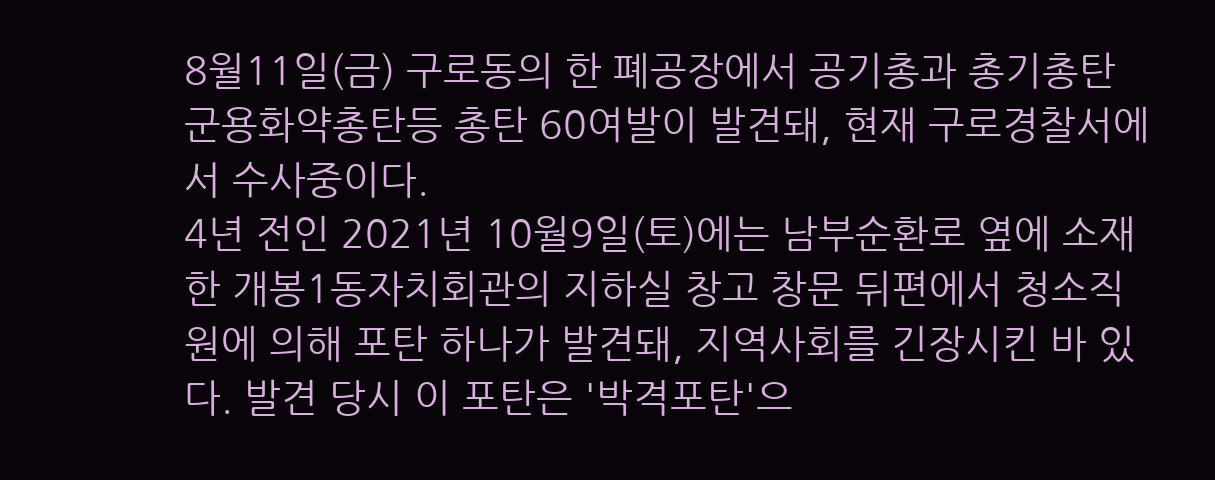8월11일(금) 구로동의 한 폐공장에서 공기총과 총기총탄 군용화약총탄등 총탄 60여발이 발견돼, 현재 구로경찰서에서 수사중이다.
4년 전인 2021년 10월9일(토)에는 남부순환로 옆에 소재한 개봉1동자치회관의 지하실 창고 창문 뒤편에서 청소직원에 의해 포탄 하나가 발견돼, 지역사회를 긴장시킨 바 있다. 발견 당시 이 포탄은 '박격포탄'으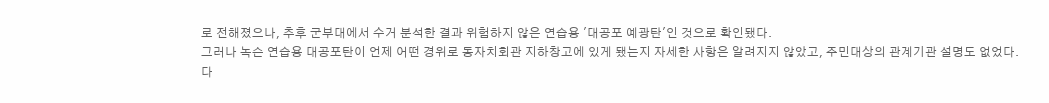로 전해졌으나, 추후 군부대에서 수거 분석한 결과 위험하지 않은 연습용 '대공포 예광탄'인 것으로 확인됐다.
그러나 녹슨 연습용 대공포탄이 언제 어떤 경위로 동자치회관 지하창고에 있게 됐는지 자세한 사항은 알려지지 않았고, 주민대상의 관계기관 설명도 없었다.
다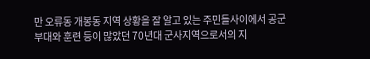만 오류동 개봉동 지역 상황을 잘 알고 있는 주민들사이에서 공군부대와 훈련 등이 많았던 70년대 군사지역으로서의 지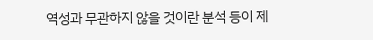역성과 무관하지 않을 것이란 분석 등이 제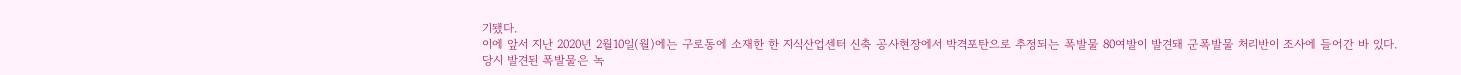기됐다.
이에 앞서 지난 2020년 2월10일(월)에는 구로동에 소재한 한 지식산업센터 신축 공사현장에서 박격포탄으로 추정되는 폭발물 80여발이 발견돼 군폭발물 처리반이 조사에 들어간 바 있다.
당시 발견된 폭발물은 녹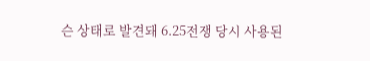슨 상태로 발견돼 6.25전쟁 당시 사용된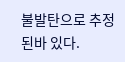불발탄으로 추정된바 있다.